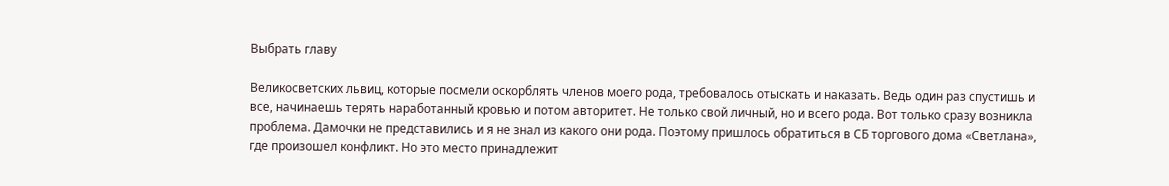Выбрать главу

Великосветских львиц, которые посмели оскорблять членов моего рода, требовалось отыскать и наказать. Ведь один раз спустишь и все, начинаешь терять наработанный кровью и потом авторитет. Не только свой личный, но и всего рода. Вот только сразу возникла проблема. Дамочки не представились и я не знал из какого они рода. Поэтому пришлось обратиться в СБ торгового дома «Светлана», где произошел конфликт. Но это место принадлежит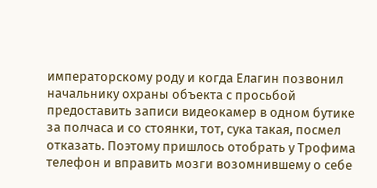императорскому роду и когда Елагин позвонил начальнику охраны объекта с просьбой предоставить записи видеокамер в одном бутике за полчаса и со стоянки, тот, сука такая, посмел отказать. Поэтому пришлось отобрать у Трофима телефон и вправить мозги возомнившему о себе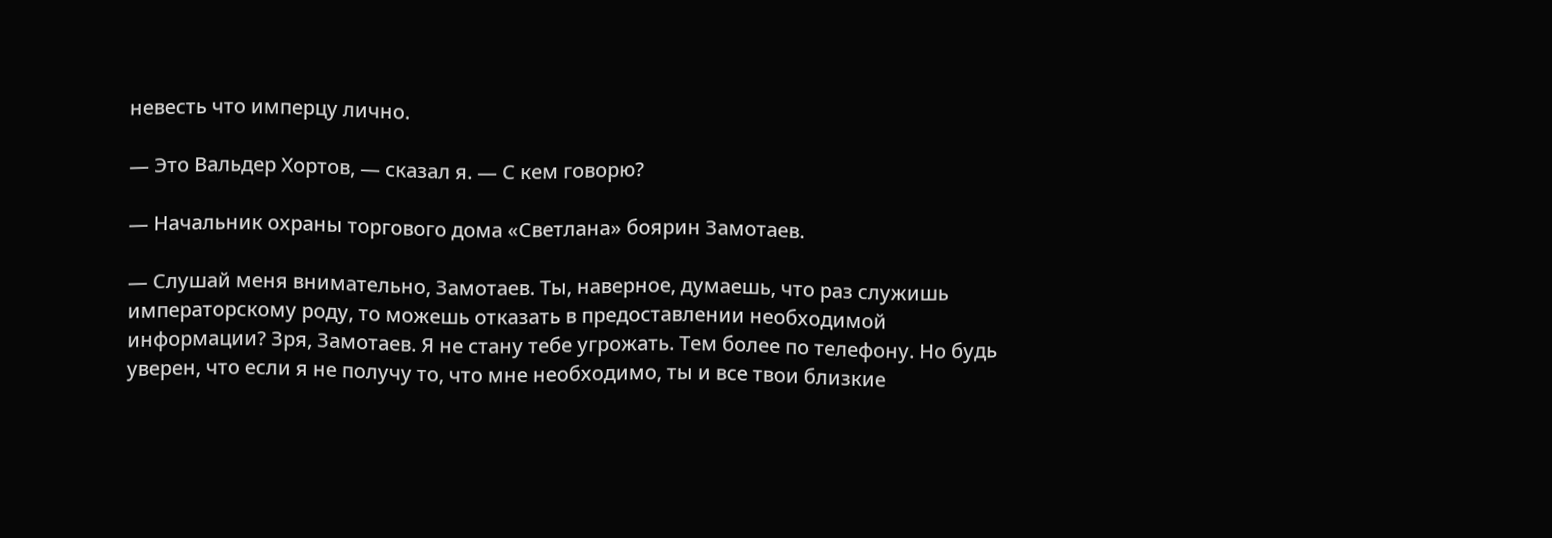невесть что имперцу лично.

— Это Вальдер Хортов, — сказал я. — С кем говорю?

— Начальник охраны торгового дома «Светлана» боярин Замотаев.

— Слушай меня внимательно, Замотаев. Ты, наверное, думаешь, что раз служишь императорскому роду, то можешь отказать в предоставлении необходимой информации? Зря, Замотаев. Я не стану тебе угрожать. Тем более по телефону. Но будь уверен, что если я не получу то, что мне необходимо, ты и все твои близкие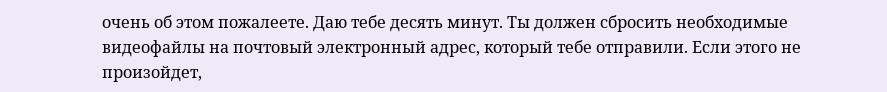очень об этом пожалеете. Даю тебе десять минут. Ты должен сбросить необходимые видеофайлы на почтовый электронный адрес, который тебе отправили. Если этого не произойдет,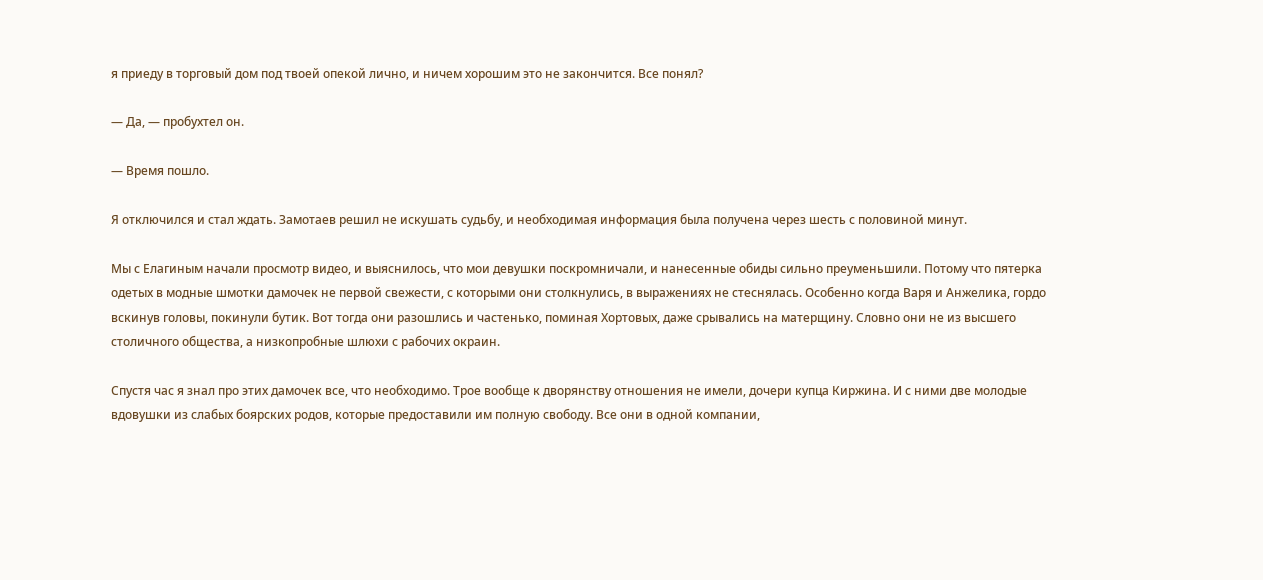я приеду в торговый дом под твоей опекой лично, и ничем хорошим это не закончится. Все понял?

— Да, — пробухтел он.

— Время пошло.

Я отключился и стал ждать. Замотаев решил не искушать судьбу, и необходимая информация была получена через шесть с половиной минут.

Мы с Елагиным начали просмотр видео, и выяснилось, что мои девушки поскромничали, и нанесенные обиды сильно преуменьшили. Потому что пятерка одетых в модные шмотки дамочек не первой свежести, с которыми они столкнулись, в выражениях не стеснялась. Особенно когда Варя и Анжелика, гордо вскинув головы, покинули бутик. Вот тогда они разошлись и частенько, поминая Хортовых, даже срывались на матерщину. Словно они не из высшего столичного общества, а низкопробные шлюхи с рабочих окраин.

Спустя час я знал про этих дамочек все, что необходимо. Трое вообще к дворянству отношения не имели, дочери купца Киржина. И с ними две молодые вдовушки из слабых боярских родов, которые предоставили им полную свободу. Все они в одной компании,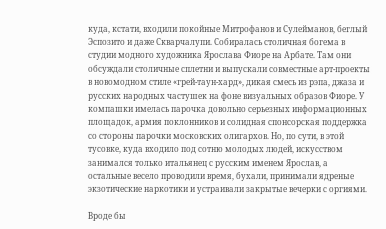куда, кстати, входили покойные Митрофанов и Сулейманов, беглый Эспозито и даже Скварчалупи. Собиралась столичная богема в студии модного художника Ярослава Фиоре на Арбате. Там они обсуждали столичные сплетни и выпускали совместные арт-проекты в новомодном стиле «грей-таун-хард», дикая смесь из рэпа, джаза и русских народных частушек на фоне визуальных образов Фиоре. У компашки имелась парочка довольно серьезных информационных площадок, армия поклонников и солидная спонсорская поддержка со стороны парочки московских олигархов. Но, по сути, в этой тусовке, куда входило под сотню молодых людей, искусством занимался только итальянец с русским именем Ярослав, а остальные весело проводили время, бухали, принимали ядреные экзотические наркотики и устраивали закрытые вечерки с оргиями.

Вроде бы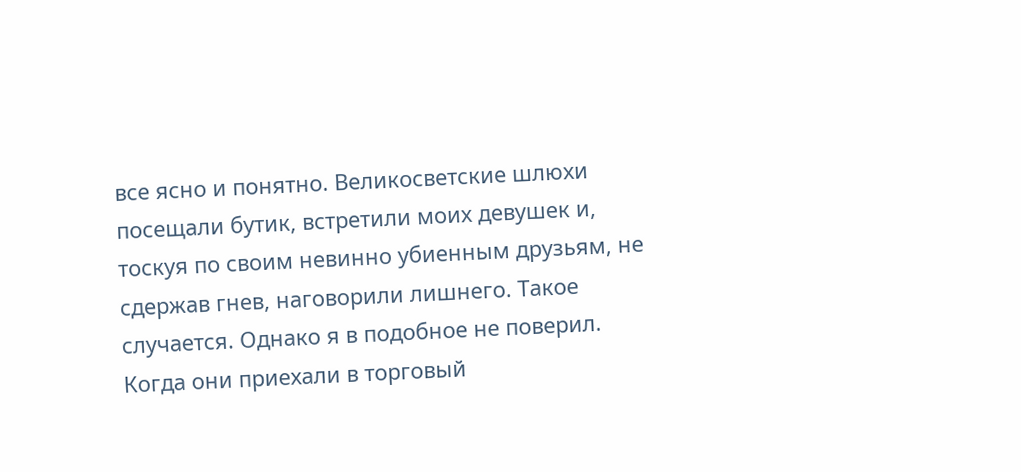все ясно и понятно. Великосветские шлюхи посещали бутик, встретили моих девушек и, тоскуя по своим невинно убиенным друзьям, не сдержав гнев, наговорили лишнего. Такое случается. Однако я в подобное не поверил. Когда они приехали в торговый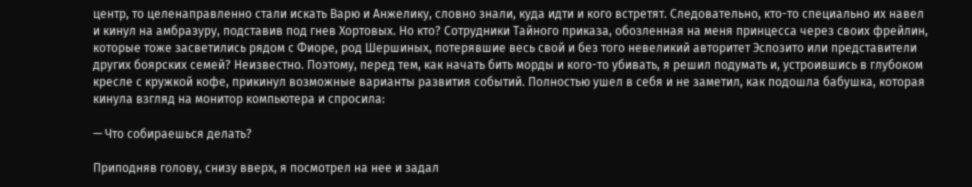центр, то целенаправленно стали искать Варю и Анжелику, словно знали, куда идти и кого встретят. Следовательно, кто-то специально их навел и кинул на амбразуру, подставив под гнев Хортовых. Но кто? Сотрудники Тайного приказа, обозленная на меня принцесса через своих фрейлин, которые тоже засветились рядом с Фиоре, род Шершиных, потерявшие весь свой и без того невеликий авторитет Эспозито или представители других боярских семей? Неизвестно. Поэтому, перед тем, как начать бить морды и кого-то убивать, я решил подумать и, устроившись в глубоком кресле с кружкой кофе, прикинул возможные варианты развития событий. Полностью ушел в себя и не заметил, как подошла бабушка, которая кинула взгляд на монитор компьютера и спросила:

— Что собираешься делать?

Приподняв голову, снизу вверх, я посмотрел на нее и задал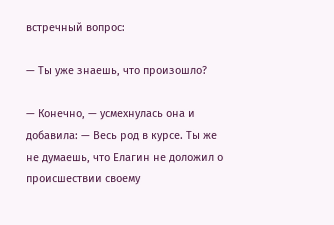встречный вопрос:

— Ты уже знаешь, что произошло?

— Конечно, — усмехнулась она и добавила: — Весь род в курсе. Ты же не думаешь, что Елагин не доложил о происшествии своему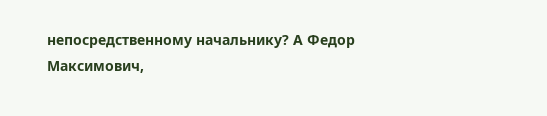непосредственному начальнику? А Федор Максимович,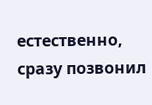естественно, сразу позвонил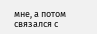мне, а потом связался с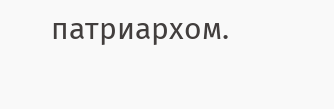патриархом.